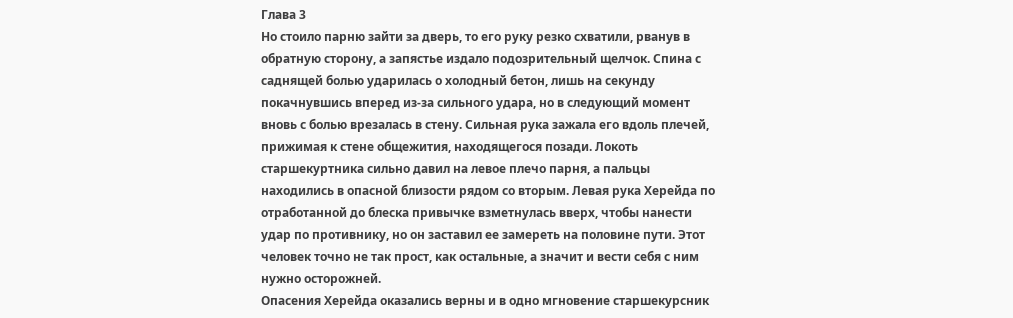Глава 3
Но стоило парню зайти за дверь, то его руку резко схватили, рванув в обратную сторону, а запястье издало подозрительный щелчок. Спина с саднящей болью ударилась о холодный бетон, лишь на секунду покачнувшись вперед из-за сильного удара, но в следующий момент вновь с болью врезалась в стену. Сильная рука зажала его вдоль плечей, прижимая к стене общежития, находящегося позади. Локоть старшекуртника сильно давил на левое плечо парня, а пальцы находились в опасной близости рядом со вторым. Левая рука Херейда по отработанной до блеска привычке взметнулась вверх, чтобы нанести удар по противнику, но он заставил ее замереть на половине пути. Этот человек точно не так прост, как остальные, а значит и вести себя с ним нужно осторожней.
Опасения Херейда оказались верны и в одно мгновение старшекурсник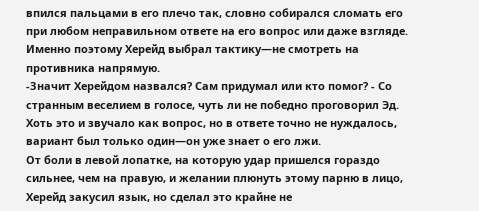впился пальцами в его плечо так, словно собирался сломать его при любом неправильном ответе на его вопрос или даже взгляде. Именно поэтому Херейд выбрал тактику—не смотреть на противника напрямую.
-Значит Херейдом назвался? Сам придумал или кто помог? - Со странным веселием в голосе, чуть ли не победно проговорил Эд. Хоть это и звучало как вопрос, но в ответе точно не нуждалось, вариант был только один—он уже знает о его лжи.
От боли в левой лопатке, на которую удар пришелся гораздо сильнее, чем на правую, и желании плюнуть этому парню в лицо, Херейд закусил язык, но сделал это крайне не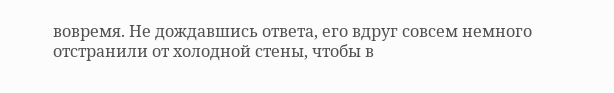вовремя. Не дождавшись ответа, его вдруг совсем немного отстранили от холодной стены, чтобы в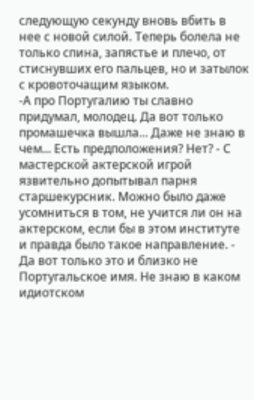следующую секунду вновь вбить в нее с новой силой. Теперь болела не только спина, запястье и плечо, от стиснувших его пальцев, но и затылок с кровоточащим языком.
-А про Португалию ты славно придумал, молодец. Да вот только промашечка вышла... Даже не знаю в чем... Есть предположения? Нет? - С мастерской актерской игрой язвительно допытывал парня старшекурсник. Можно было даже усомниться в том, не учится ли он на актерском, если бы в этом институте и правда было такое направление. - Да вот только это и близко не Португальское имя. Не знаю в каком идиотском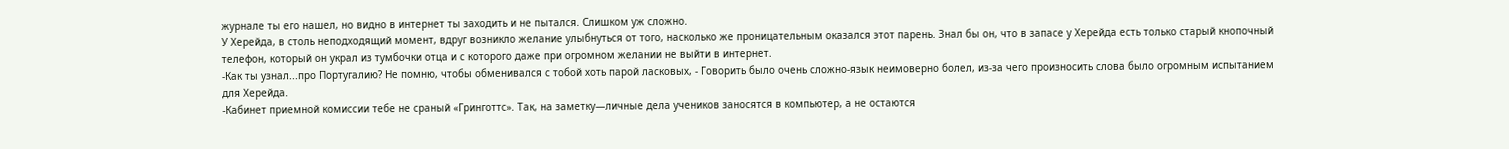журнале ты его нашел, но видно в интернет ты заходить и не пытался. Слишком уж сложно.
У Херейда, в столь неподходящий момент, вдруг возникло желание улыбнуться от того, насколько же проницательным оказался этот парень. Знал бы он, что в запасе у Херейда есть только старый кнопочный телефон, который он украл из тумбочки отца и с которого даже при огромном желании не выйти в интернет.
-Как ты узнал...про Португалию? Не помню, чтобы обменивался с тобой хоть парой ласковых, - Говорить было очень сложно-язык неимоверно болел, из-за чего произносить слова было огромным испытанием для Херейда.
-Кабинет приемной комиссии тебе не сраный «Гринготтс». Так, на заметку—личные дела учеников заносятся в компьютер, а не остаются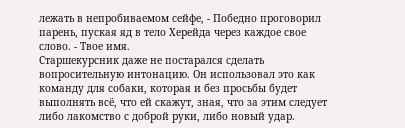лежать в непробиваемом сейфе, - Победно проговорил парень, пуская яд в тело Херейда через каждое свое слово. - Твое имя.
Старшекурсник даже не постарался сделать вопросительную интонацию. Он использовал это как команду для собаки, которая и без просьбы будет выполнять всё, что ей скажут, зная, что за этим следует либо лакомство с доброй руки, либо новый удар.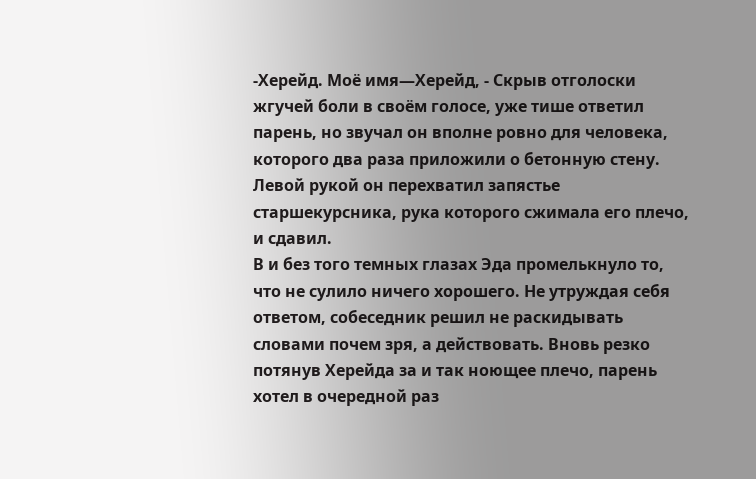-Херейд. Моё имя—Херейд, - Скрыв отголоски жгучей боли в своём голосе, уже тише ответил парень, но звучал он вполне ровно для человека, которого два раза приложили о бетонную стену. Левой рукой он перехватил запястье старшекурсника, рука которого сжимала его плечо, и сдавил.
В и без того темных глазах Эда промелькнуло то, что не сулило ничего хорошего. Не утруждая себя ответом, собеседник решил не раскидывать словами почем зря, а действовать. Вновь резко потянув Херейда за и так ноющее плечо, парень хотел в очередной раз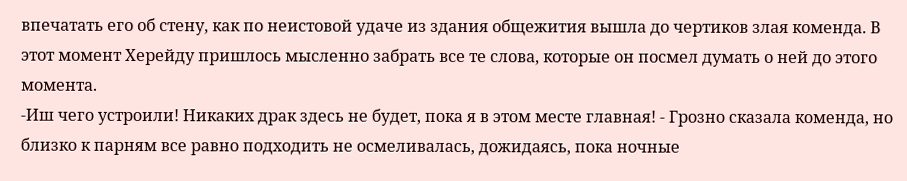впечатать его об стену, как по неистовой удаче из здания общежития вышла до чертиков злая коменда. В этот момент Херейду пришлось мысленно забрать все те слова, которые он посмел думать о ней до этого момента.
-Иш чего устроили! Никаких драк здесь не будет, пока я в этом месте главная! - Грозно сказала коменда, но близко к парням все равно подходить не осмеливалась, дожидаясь, пока ночные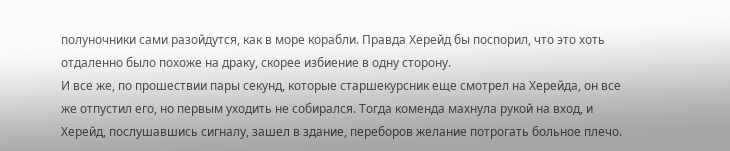полуночники сами разойдутся, как в море корабли. Правда Херейд бы поспорил, что это хоть отдаленно было похоже на драку, скорее избиение в одну сторону.
И все же, по прошествии пары секунд, которые старшекурсник еще смотрел на Херейда, он все же отпустил его, но первым уходить не собирался. Тогда коменда махнула рукой на вход, и Херейд, послушавшись сигналу, зашел в здание, переборов желание потрогать больное плечо.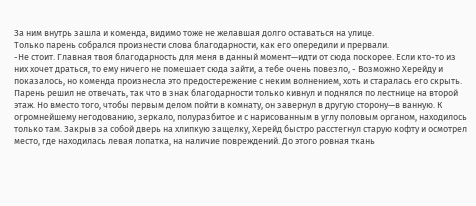За ним внутрь зашла и коменда, видимо тоже не желавшая долго оставаться на улице.
Только парень собрался произнести слова благодарности, как его опередили и прервали.
-Не стоит. Главная твоя благодарность для меня в данный момент—идти от сюда поскорее. Если кто-то из них хочет драться, то ему ничего не помешает сюда зайти, а тебе очень повезло, - Возможно Херейду и показалось, но коменда произнесла это предостережение с неким волнением, хоть и старалась его скрыть.
Парень решил не отвечать, так что в знак благодарности только кивнул и поднялся по лестнице на второй этаж. Но вместо того, чтобы первым делом пойти в комнату, он завернул в другую сторону—в ванную. К огромнейшему негодованию, зеркало, полуразбитое и с нарисованным в углу половым органом, находилось только там. Закрыв за собой дверь на хлипкую защелку, Херейд быстро расстегнул старую кофту и осмотрел место, где находилась левая лопатка, на наличие повреждений. До этого ровная ткань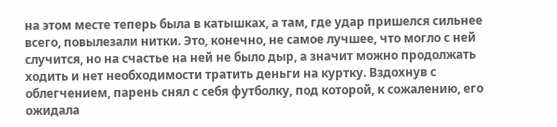на этом месте теперь была в катышках, а там, где удар пришелся сильнее всего, повылезали нитки. Это, конечно, не самое лучшее, что могло с ней случится, но на счастье на ней не было дыр, а значит можно продолжать ходить и нет необходимости тратить деньги на куртку. Вздохнув с облегчением, парень снял с себя футболку, под которой, к сожалению, его ожидала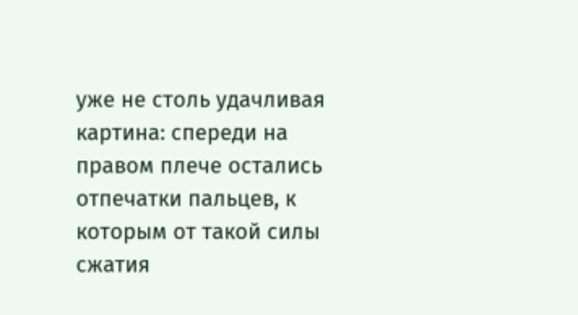уже не столь удачливая картина: спереди на правом плече остались отпечатки пальцев, к которым от такой силы сжатия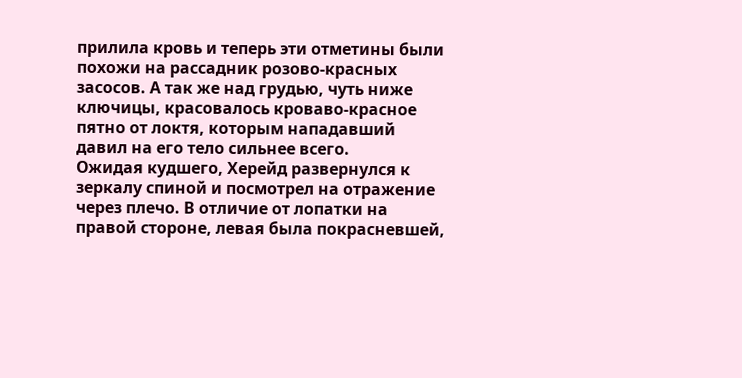прилила кровь и теперь эти отметины были похожи на рассадник розово-красных засосов. А так же над грудью, чуть ниже ключицы, красовалось кроваво-красное пятно от локтя, которым нападавший давил на его тело сильнее всего.
Ожидая кудшего, Херейд развернулся к зеркалу спиной и посмотрел на отражение через плечо. В отличие от лопатки на правой стороне, левая была покрасневшей,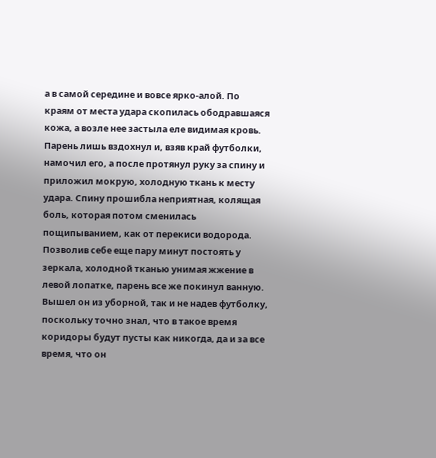а в самой середине и вовсе ярко-алой. По краям от места удара скопилась ободравшаяся кожа, а возле нее застыла еле видимая кровь.
Парень лишь вздохнул и, взяв край футболки, намочил его, а после протянул руку за спину и приложил мокрую, холодную ткань к месту удара. Спину прошибла неприятная, колящая боль, которая потом сменилась пощипыванием, как от перекиси водорода.
Позволив себе еще пару минут постоять у зеркала, холодной тканью унимая жжение в левой лопатке, парень все же покинул ванную. Вышел он из уборной, так и не надев футболку, поскольку точно знал, что в такое время коридоры будут пусты как никогда, да и за все время, что он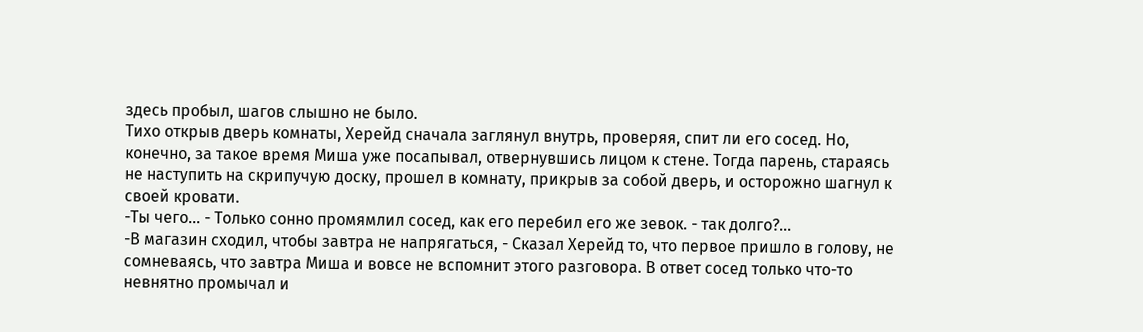здесь пробыл, шагов слышно не было.
Тихо открыв дверь комнаты, Херейд сначала заглянул внутрь, проверяя, спит ли его сосед. Но, конечно, за такое время Миша уже посапывал, отвернувшись лицом к стене. Тогда парень, стараясь не наступить на скрипучую доску, прошел в комнату, прикрыв за собой дверь, и осторожно шагнул к своей кровати.
-Ты чего... - Только сонно промямлил сосед, как его перебил его же зевок. - так долго?...
-В магазин сходил, чтобы завтра не напрягаться, - Сказал Херейд то, что первое пришло в голову, не сомневаясь, что завтра Миша и вовсе не вспомнит этого разговора. В ответ сосед только что-то невнятно промычал и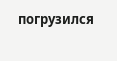погрузился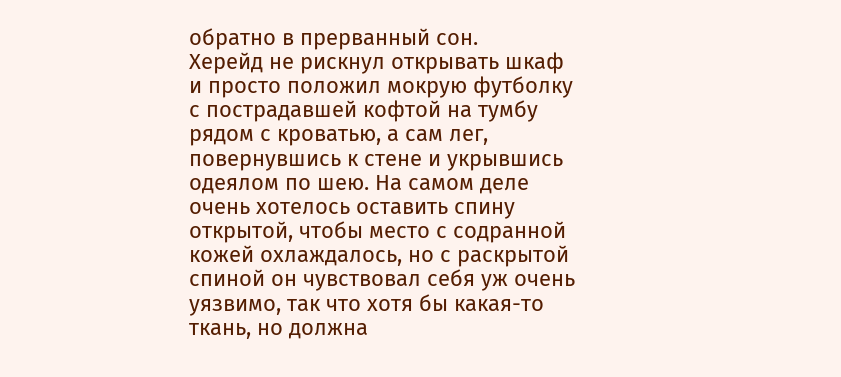обратно в прерванный сон.
Херейд не рискнул открывать шкаф и просто положил мокрую футболку с пострадавшей кофтой на тумбу рядом с кроватью, а сам лег, повернувшись к стене и укрывшись одеялом по шею. На самом деле очень хотелось оставить спину открытой, чтобы место с содранной кожей охлаждалось, но с раскрытой спиной он чувствовал себя уж очень уязвимо, так что хотя бы какая-то ткань, но должна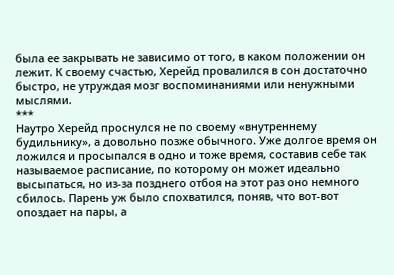была ее закрывать не зависимо от того, в каком положении он лежит. К своему счастью, Херейд провалился в сон достаточно быстро, не утруждая мозг воспоминаниями или ненужными мыслями.
***
Наутро Херейд проснулся не по своему «внутреннему будильнику», а довольно позже обычного. Уже долгое время он ложился и просыпался в одно и тоже время, составив себе так называемое расписание, по которому он может идеально высыпаться, но из-за позднего отбоя на этот раз оно немного сбилось. Парень уж было спохватился, поняв, что вот-вот опоздает на пары, а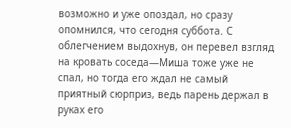возможно и уже опоздал, но сразу опомнился, что сегодня суббота. С облегчением выдохнув, он перевел взгляд на кровать соседа—Миша тоже уже не спал, но тогда его ждал не самый приятный сюрприз, ведь парень держал в руках его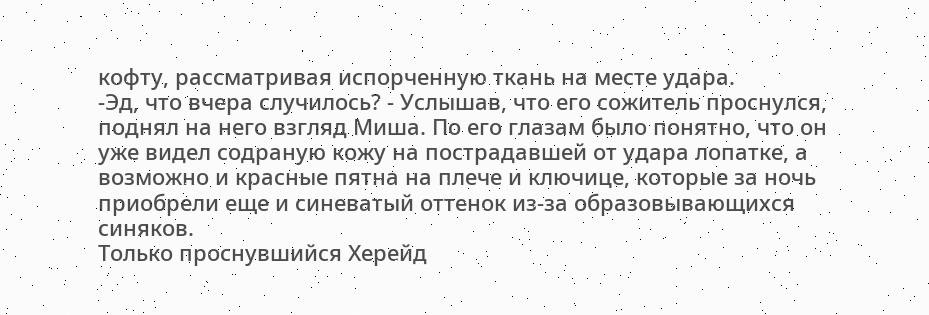кофту, рассматривая испорченную ткань на месте удара.
-Эд, что вчера случилось? - Услышав, что его сожитель проснулся, поднял на него взгляд Миша. По его глазам было понятно, что он уже видел содраную кожу на пострадавшей от удара лопатке, а возможно и красные пятна на плече и ключице, которые за ночь приобрели еще и синеватый оттенок из-за образовывающихся синяков.
Только проснувшийся Херейд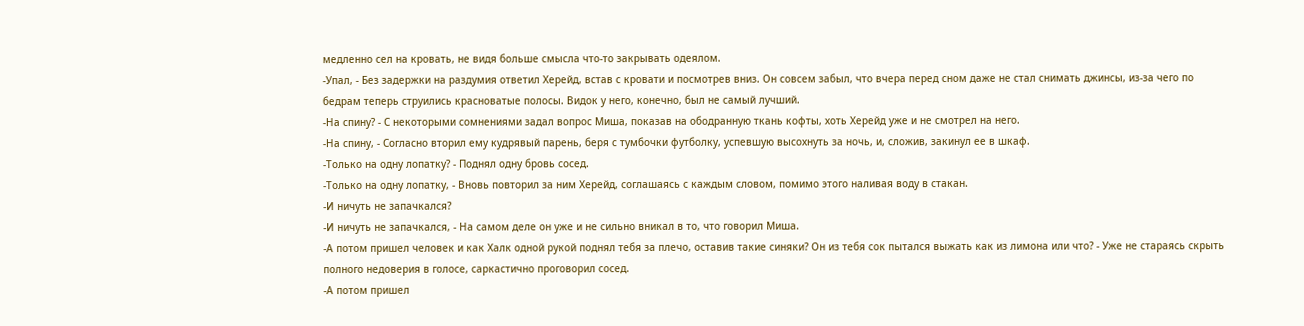медленно сел на кровать, не видя больше смысла что-то закрывать одеялом.
-Упал, - Без задержки на раздумия ответил Херейд, встав с кровати и посмотрев вниз. Он совсем забыл, что вчера перед сном даже не стал снимать джинсы, из-за чего по бедрам теперь струились красноватые полосы. Видок у него, конечно, был не самый лучший.
-На спину? - С некоторыми сомнениями задал вопрос Миша, показав на ободранную ткань кофты, хоть Херейд уже и не смотрел на него.
-На спину, - Согласно вторил ему кудрявый парень, беря с тумбочки футболку, успевшую высохнуть за ночь, и, сложив, закинул ее в шкаф.
-Только на одну лопатку? - Поднял одну бровь сосед.
-Только на одну лопатку, - Вновь повторил за ним Херейд, соглашаясь с каждым словом, помимо этого наливая воду в стакан.
-И ничуть не запачкался?
-И ничуть не запачкался, - На самом деле он уже и не сильно вникал в то, что говорил Миша.
-А потом пришел человек и как Халк одной рукой поднял тебя за плечо, оставив такие синяки? Он из тебя сок пытался выжать как из лимона или что? - Уже не стараясь скрыть полного недоверия в голосе, саркастично проговорил сосед.
-А потом пришел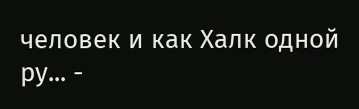человек и как Халк одной ру... -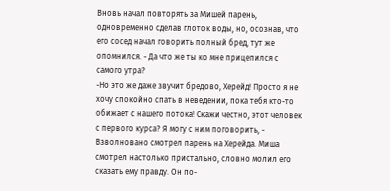Вновь начал повторять за Мишей парень, одновременно сделав глоток воды, но, осознав, что его сосед начал говорить полный бред, тут же опомнился. - Да что же ты ко мне прицепился с самого утра?
-Но это же даже звучит бредово, Херейд! Просто я не хочу спокойно спать в неведении, пока тебя кто-то обижает с нашего потока! Скажи честно, этот человек с первого курса? Я могу с ним поговорить, - Взволновано смотрел парень на Херейда. Миша смотрел настолько пристально, словно молил его сказать ему правду. Он по-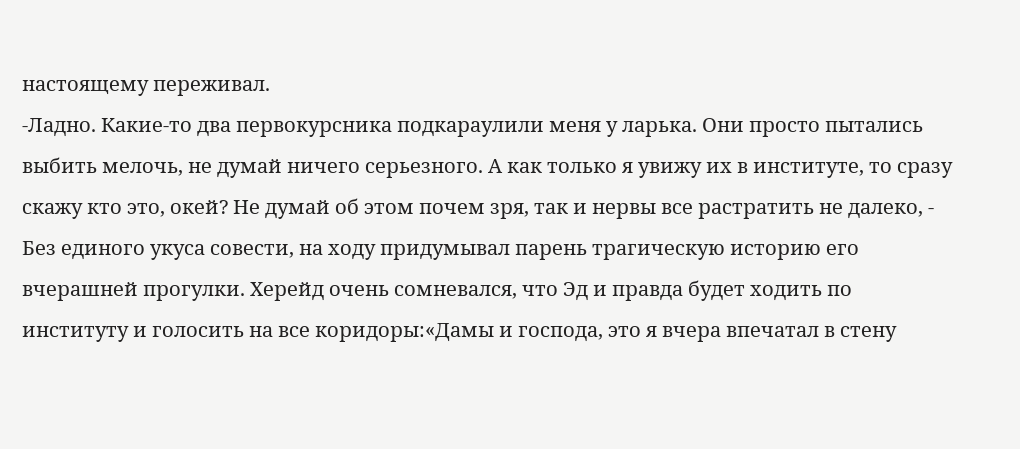настоящему переживал.
-Ладно. Какие-то два первокурсника подкараулили меня у ларька. Они просто пытались выбить мелочь, не думай ничего серьезного. А как только я увижу их в институте, то сразу скажу кто это, окей? Не думай об этом почем зря, так и нервы все растратить не далеко, - Без единого укуса совести, на ходу придумывал парень трагическую историю его вчерашней прогулки. Херейд очень сомневался, что Эд и правда будет ходить по институту и голосить на все коридоры:«Дамы и господа, это я вчера впечатал в стену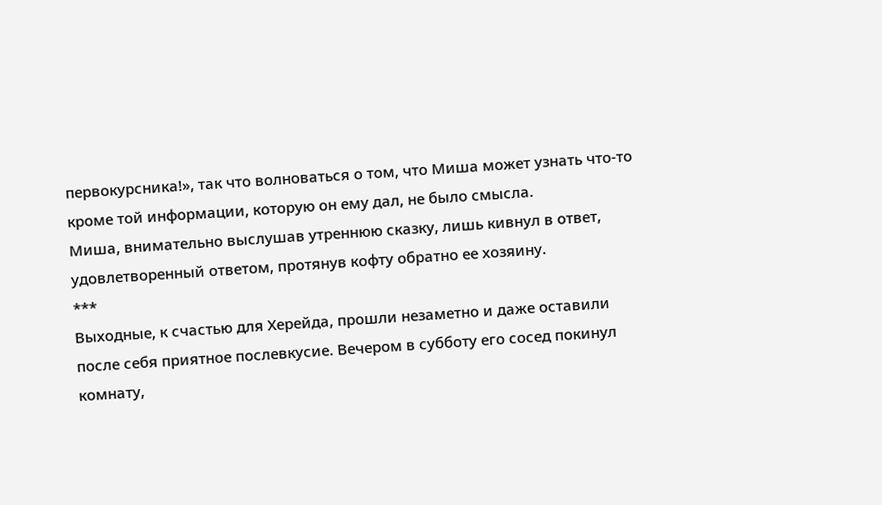первокурсника!», так что волноваться о том, что Миша может узнать что-то кроме той информации, которую он ему дал, не было смысла.
Миша, внимательно выслушав утреннюю сказку, лишь кивнул в ответ, удовлетворенный ответом, протянув кофту обратно ее хозяину.
***
Выходные, к счастью для Херейда, прошли незаметно и даже оставили после себя приятное послевкусие. Вечером в субботу его сосед покинул комнату,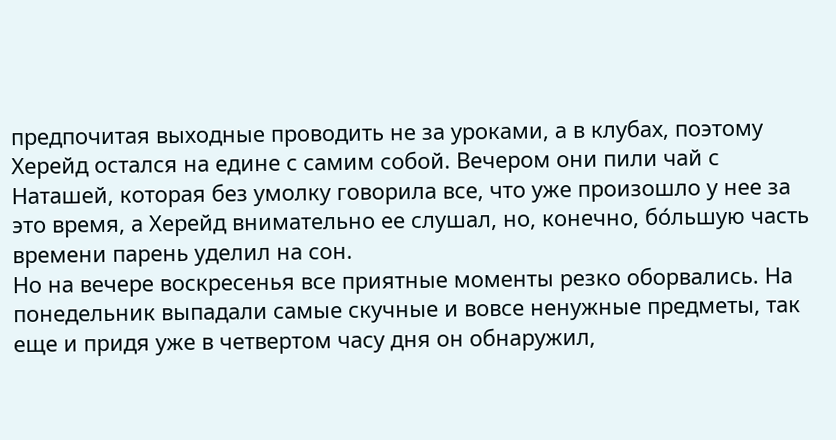предпочитая выходные проводить не за уроками, а в клубах, поэтому Херейд остался на едине с самим собой. Вечером они пили чай с Наташей, которая без умолку говорила все, что уже произошло у нее за это время, а Херейд внимательно ее слушал, но, конечно, бо́льшую часть времени парень уделил на сон.
Но на вечере воскресенья все приятные моменты резко оборвались. На понедельник выпадали самые скучные и вовсе ненужные предметы, так еще и придя уже в четвертом часу дня он обнаружил,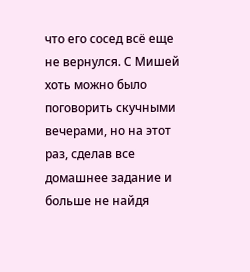что его сосед всё еще не вернулся. С Мишей хоть можно было поговорить скучными вечерами, но на этот раз, сделав все домашнее задание и больше не найдя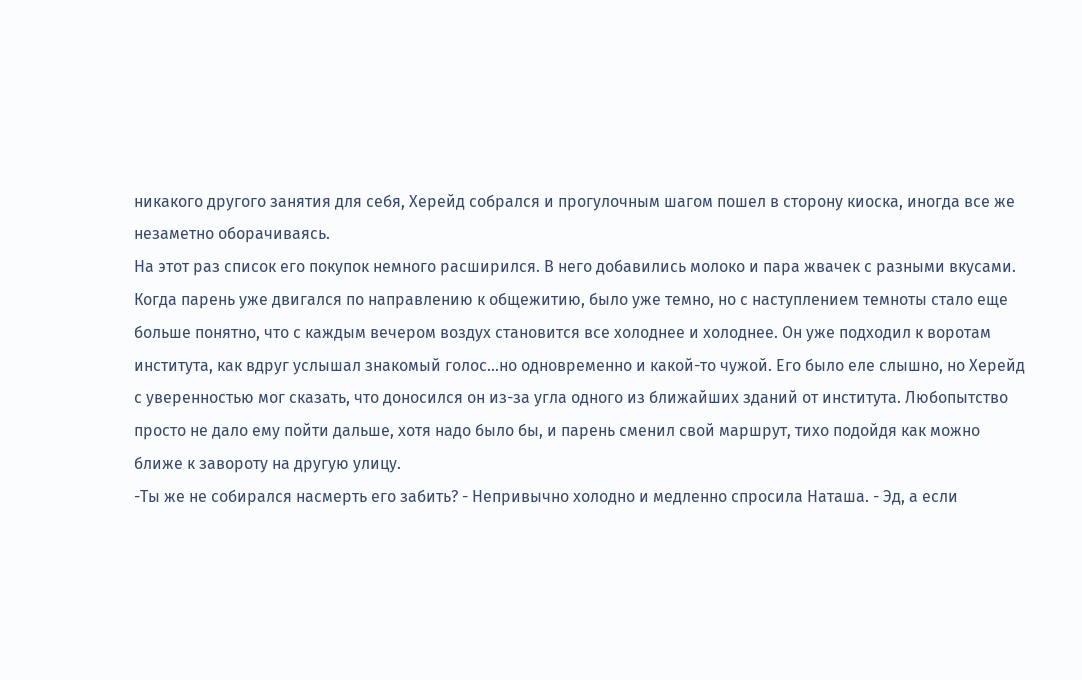никакого другого занятия для себя, Херейд собрался и прогулочным шагом пошел в сторону киоска, иногда все же незаметно оборачиваясь.
На этот раз список его покупок немного расширился. В него добавились молоко и пара жвачек с разными вкусами.
Когда парень уже двигался по направлению к общежитию, было уже темно, но с наступлением темноты стало еще больше понятно, что с каждым вечером воздух становится все холоднее и холоднее. Он уже подходил к воротам института, как вдруг услышал знакомый голос...но одновременно и какой-то чужой. Его было еле слышно, но Херейд с уверенностью мог сказать, что доносился он из-за угла одного из ближайших зданий от института. Любопытство просто не дало ему пойти дальше, хотя надо было бы, и парень сменил свой маршрут, тихо подойдя как можно ближе к завороту на другую улицу.
-Ты же не собирался насмерть его забить? - Непривычно холодно и медленно спросила Наташа. - Эд, а если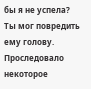бы я не успела? Ты мог повредить ему голову.
Проследовало некоторое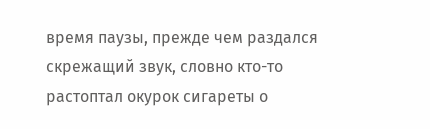время паузы, прежде чем раздался скрежащий звук, словно кто-то растоптал окурок сигареты о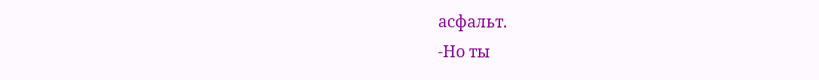асфальт.
-Но ты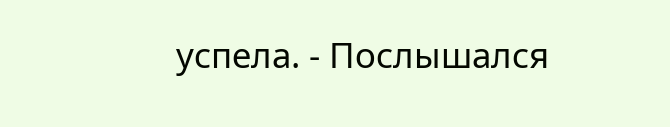успела. - Послышался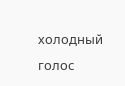холодный голос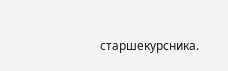старшекурсника.